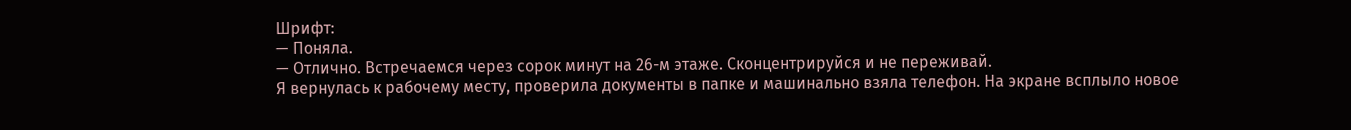Шрифт:
— Поняла.
— Отлично. Встречаемся через сорок минут на 26-м этаже. Сконцентрируйся и не переживай.
Я вернулась к рабочему месту, проверила документы в папке и машинально взяла телефон. На экране всплыло новое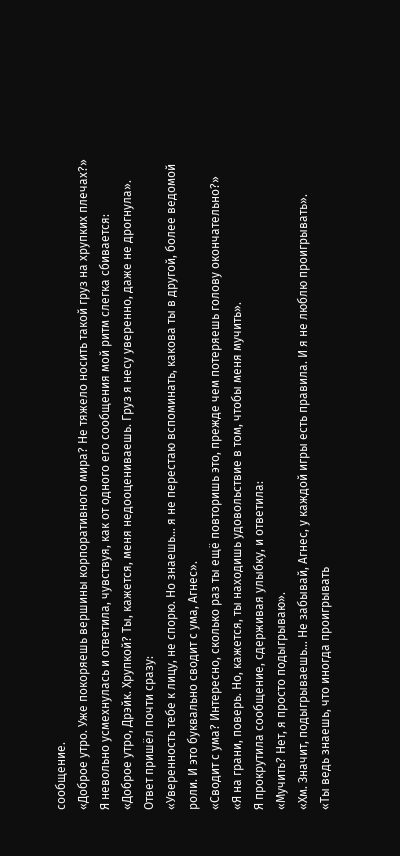сообщение.
«Доброе утро. Уже покоряешь вершины корпоративного мира? Не тяжело носить такой груз на хрупких плечах?»
Я невольно усмехнулась и ответила, чувствуя, как от одного его сообщения мой ритм слегка сбивается:
«Доброе утро, Дрэйк. Хрупкой? Ты, кажется, меня недооцениваешь. Груз я несу уверенно, даже не дрогнула».
Ответ пришёл почти сразу:
«Уверенность тебе к лицу, не спорю. Но знаешь… я не перестаю вспоминать, какова ты в другой, более ведомой роли. И это буквально сводит с ума, Агнес».
«Сводит с ума? Интересно, сколько раз ты ещё повторишь это, прежде чем потеряешь голову окончательно?»
«Я на грани, поверь. Но, кажется, ты находишь удовольствие в том, чтобы меня мучить».
Я прокрутила сообщение, сдерживая улыбку, и ответила:
«Мучить? Нет, я просто подыгрываю».
«Хм. Значит, подыгрываешь… Не забывай, Агнес, у каждой игры есть правила. И я не люблю проигрывать».
«Ты ведь знаешь, что иногда проигрывать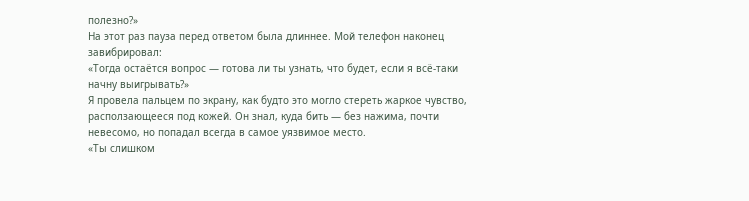полезно?»
На этот раз пауза перед ответом была длиннее. Мой телефон наконец завибрировал:
«Тогда остаётся вопрос — готова ли ты узнать, что будет, если я всё-таки начну выигрывать?»
Я провела пальцем по экрану, как будто это могло стереть жаркое чувство, расползающееся под кожей. Он знал, куда бить — без нажима, почти невесомо, но попадал всегда в самое уязвимое место.
«Ты слишком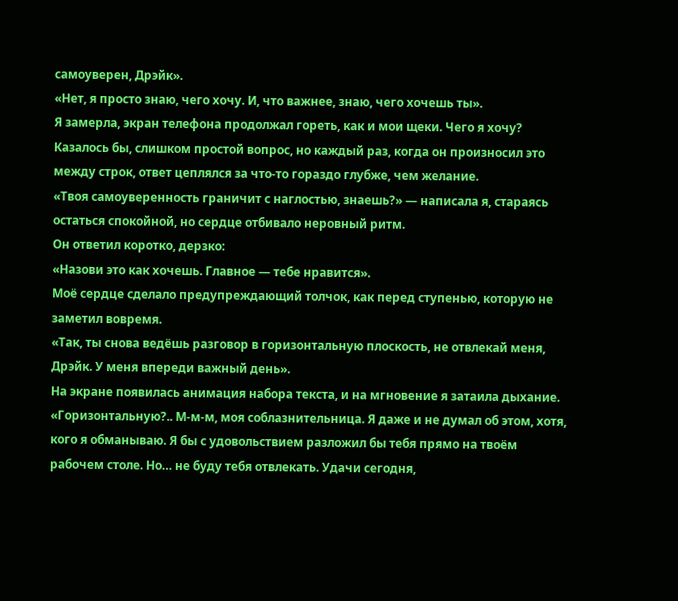самоуверен, Дрэйк».
«Нет, я просто знаю, чего хочу. И, что важнее, знаю, чего хочешь ты».
Я замерла, экран телефона продолжал гореть, как и мои щеки. Чего я хочу? Казалось бы, слишком простой вопрос, но каждый раз, когда он произносил это между строк, ответ цеплялся за что-то гораздо глубже, чем желание.
«Твоя самоуверенность граничит с наглостью, знаешь?» — написала я, стараясь остаться спокойной, но сердце отбивало неровный ритм.
Он ответил коротко, дерзко:
«Назови это как хочешь. Главное — тебе нравится».
Моё сердце сделало предупреждающий толчок, как перед ступенью, которую не заметил вовремя.
«Так, ты снова ведёшь разговор в горизонтальную плоскость, не отвлекай меня, Дрэйк. У меня впереди важный день».
На экране появилась анимация набора текста, и на мгновение я затаила дыхание.
«Горизонтальную?.. М-м-м, моя соблазнительница. Я даже и не думал об этом, хотя, кого я обманываю. Я бы с удовольствием разложил бы тебя прямо на твоём рабочем столе. Но… не буду тебя отвлекать. Удачи сегодня,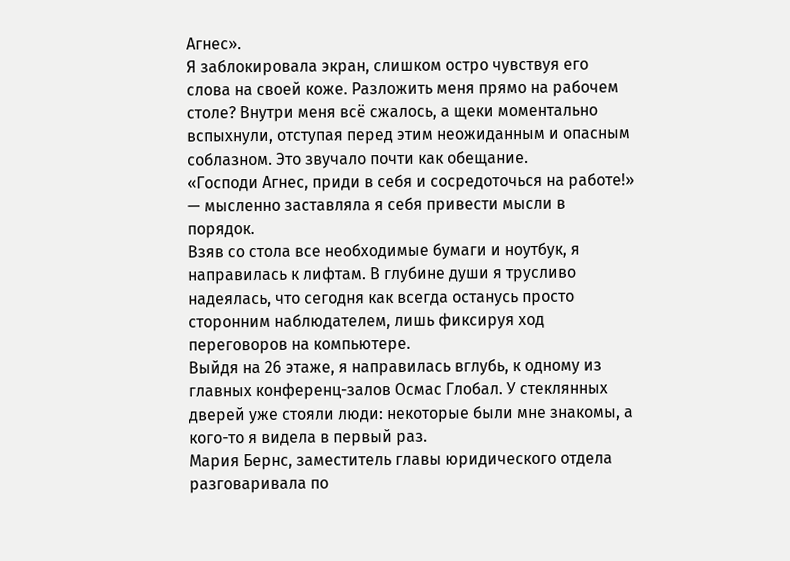Агнес».
Я заблокировала экран, слишком остро чувствуя его слова на своей коже. Разложить меня прямо на рабочем столе? Внутри меня всё сжалось, а щеки моментально вспыхнули, отступая перед этим неожиданным и опасным соблазном. Это звучало почти как обещание.
«Господи Агнес, приди в себя и сосредоточься на работе!» — мысленно заставляла я себя привести мысли в порядок.
Взяв со стола все необходимые бумаги и ноутбук, я направилась к лифтам. В глубине души я трусливо надеялась, что сегодня как всегда останусь просто сторонним наблюдателем, лишь фиксируя ход переговоров на компьютере.
Выйдя на 26 этаже, я направилась вглубь, к одному из главных конференц-залов Осмас Глобал. У стеклянных дверей уже стояли люди: некоторые были мне знакомы, а кого-то я видела в первый раз.
Мария Бернс, заместитель главы юридического отдела разговаривала по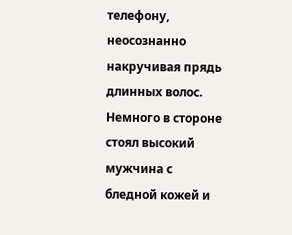телефону, неосознанно накручивая прядь длинных волос. Немного в стороне стоял высокий мужчина с бледной кожей и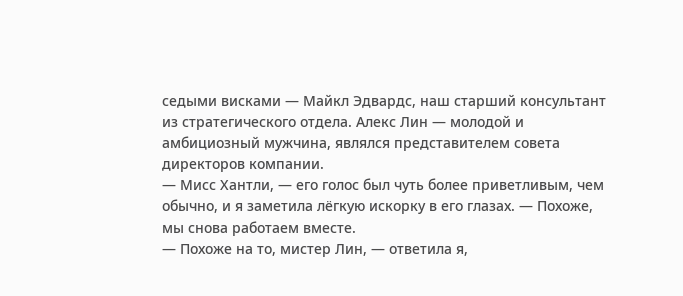седыми висками — Майкл Эдвардс, наш старший консультант из стратегического отдела. Алекс Лин — молодой и амбициозный мужчина, являлся представителем совета директоров компании.
— Мисс Хантли, — его голос был чуть более приветливым, чем обычно, и я заметила лёгкую искорку в его глазах. — Похоже, мы снова работаем вместе.
— Похоже на то, мистер Лин, — ответила я,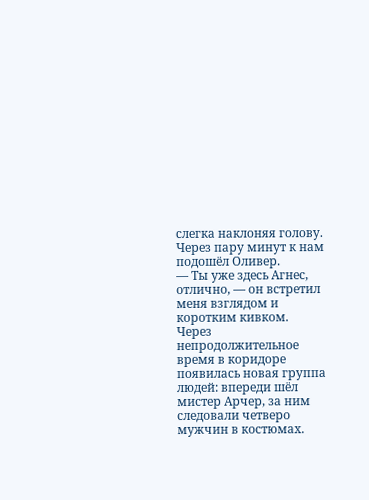слегка наклоняя голову.
Через пару минут к нам подошёл Оливер.
— Ты уже здесь Агнес, отлично, — он встретил меня взглядом и коротким кивком.
Через непродолжительное время в коридоре появилась новая группа людей: впереди шёл мистер Арчер, за ним следовали четверо мужчин в костюмах.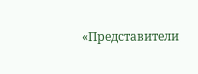«Представители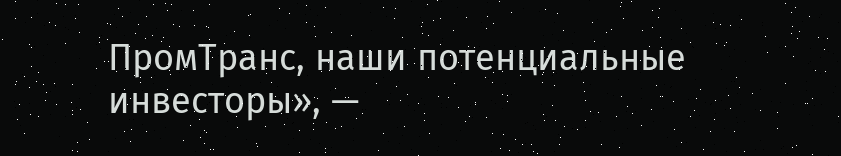ПромТранс, наши потенциальные инвесторы», —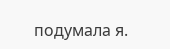подумала я.